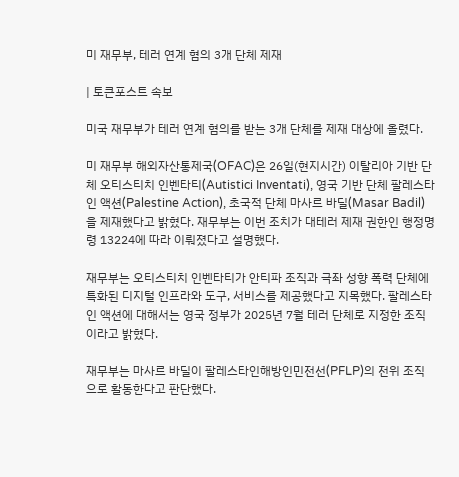미 재무부, 테러 연계 혐의 3개 단체 제재

| 토큰포스트 속보

미국 재무부가 테러 연계 혐의를 받는 3개 단체를 제재 대상에 올렸다.

미 재무부 해외자산통제국(OFAC)은 26일(현지시간) 이탈리아 기반 단체 오티스티치 인벤타티(Autistici Inventati), 영국 기반 단체 팔레스타인 액션(Palestine Action), 초국적 단체 마사르 바딜(Masar Badil)을 제재했다고 밝혔다. 재무부는 이번 조치가 대테러 제재 권한인 행정명령 13224에 따라 이뤄졌다고 설명했다.

재무부는 오티스티치 인벤타티가 안티파 조직과 극좌 성향 폭력 단체에 특화된 디지털 인프라와 도구, 서비스를 제공했다고 지목했다. 팔레스타인 액션에 대해서는 영국 정부가 2025년 7월 테러 단체로 지정한 조직이라고 밝혔다.

재무부는 마사르 바딜이 팔레스타인해방인민전선(PFLP)의 전위 조직으로 활동한다고 판단했다.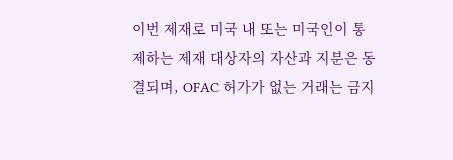이번 제재로 미국 내 또는 미국인이 통제하는 제재 대상자의 자산과 지분은 동결되며, OFAC 허가가 없는 거래는 금지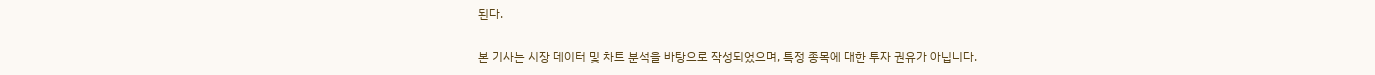된다.

본 기사는 시장 데이터 및 차트 분석을 바탕으로 작성되었으며, 특정 종목에 대한 투자 권유가 아닙니다.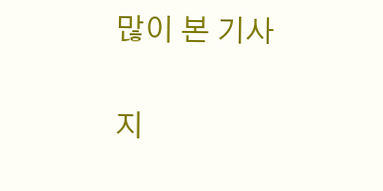많이 본 기사

지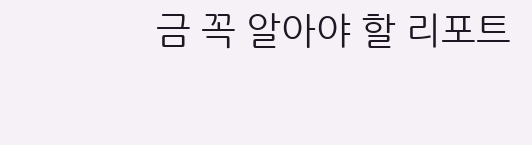금 꼭 알아야 할 리포트